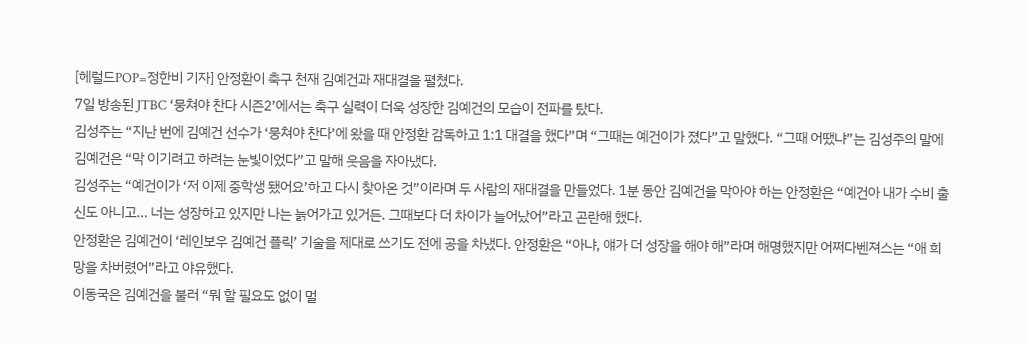[헤럴드POP=정한비 기자] 안정환이 축구 천재 김예건과 재대결을 펼쳤다.
7일 방송된 JTBC ‘뭉쳐야 찬다 시즌2’에서는 축구 실력이 더욱 성장한 김예건의 모습이 전파를 탔다.
김성주는 “지난 번에 김예건 선수가 ‘뭉쳐야 찬다’에 왔을 때 안정환 감독하고 1:1 대결을 했다”며 “그때는 예건이가 졌다”고 말했다. “그때 어땠냐”는 김성주의 말에 김예건은 “막 이기려고 하려는 눈빛이었다”고 말해 웃음을 자아냈다.
김성주는 “예건이가 ‘저 이제 중학생 됐어요’하고 다시 찾아온 것”이라며 두 사람의 재대결을 만들었다. 1분 동안 김예건을 막아야 하는 안정환은 “예건아 내가 수비 출신도 아니고… 너는 성장하고 있지만 나는 늙어가고 있거든. 그때보다 더 차이가 늘어났어”라고 곤란해 했다.
안정환은 김예건이 ‘레인보우 김예건 플릭’ 기술을 제대로 쓰기도 전에 공을 차냈다. 안정환은 “아냐, 얘가 더 성장을 해야 해”라며 해명했지만 어쩌다벤져스는 “애 희망을 차버렸어”라고 야유했다.
이동국은 김예건을 불러 “뭐 할 필요도 없이 멀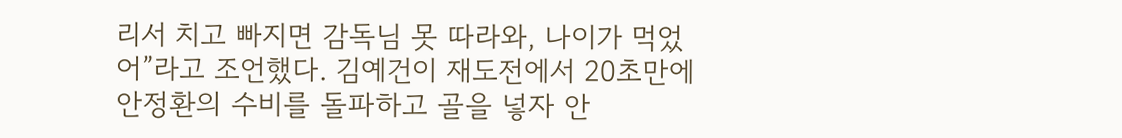리서 치고 빠지면 감독님 못 따라와, 나이가 먹었어”라고 조언했다. 김예건이 재도전에서 20초만에 안정환의 수비를 돌파하고 골을 넣자 안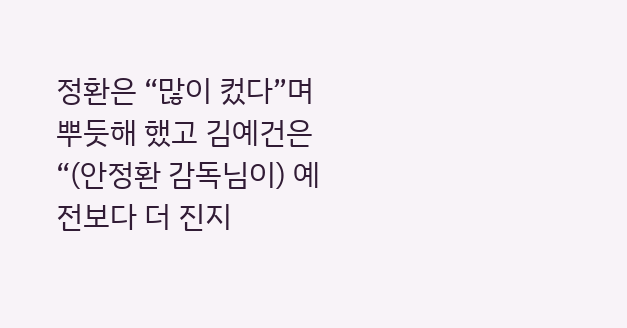정환은 “많이 컸다”며 뿌듯해 했고 김예건은 “(안정환 감독님이) 예전보다 더 진지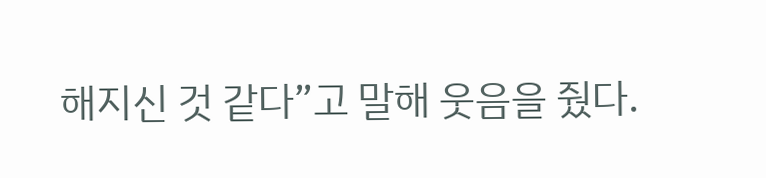해지신 것 같다”고 말해 웃음을 줬다.